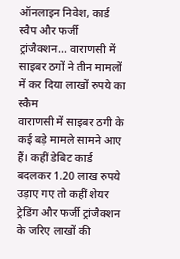ऑनलाइन निवेश, कार्ड स्वैप और फर्जी ट्रांजैक्शन… वाराणसी में साइबर ठगों ने तीन मामलों में कर दिया लाखों रुपये का स्कैम
वाराणसी में साइबर ठगी के कई बड़े मामले सामने आए हैं। कहीं डेबिट कार्ड बदलकर 1.20 लाख रुपये उड़ाए गए तो कहीं शेयर ट्रेडिंग और फर्जी ट्रांजैक्शन के जरिए लाखों की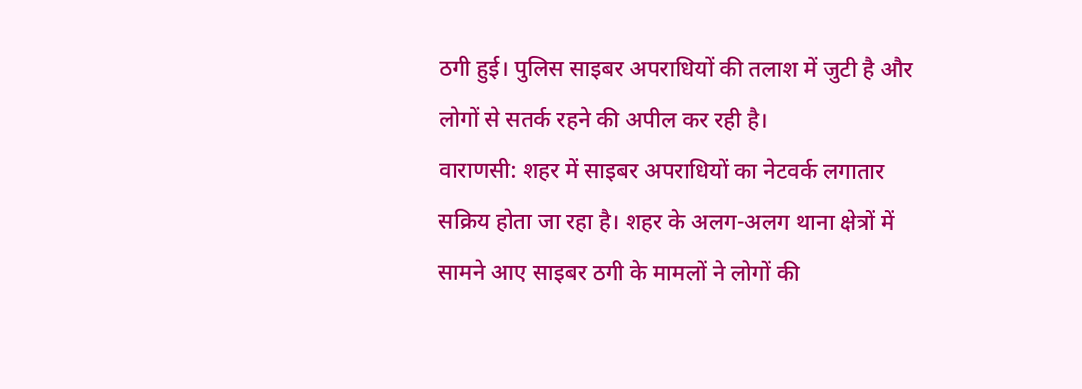ठगी हुई। पुलिस साइबर अपराधियों की तलाश में जुटी है और लोगों से सतर्क रहने की अपील कर रही है।
वाराणसी: शहर में साइबर अपराधियों का नेटवर्क लगातार सक्रिय होता जा रहा है। शहर के अलग-अलग थाना क्षेत्रों में सामने आए साइबर ठगी के मामलों ने लोगों की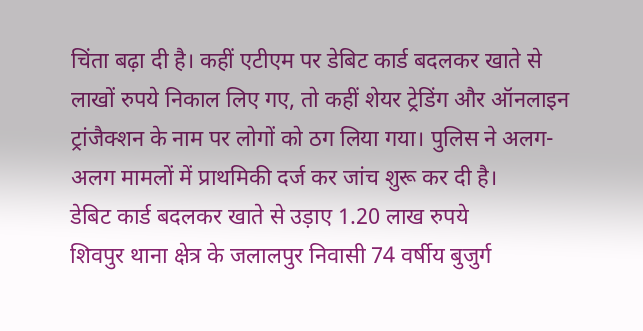चिंता बढ़ा दी है। कहीं एटीएम पर डेबिट कार्ड बदलकर खाते से लाखों रुपये निकाल लिए गए, तो कहीं शेयर ट्रेडिंग और ऑनलाइन ट्रांजैक्शन के नाम पर लोगों को ठग लिया गया। पुलिस ने अलग-अलग मामलों में प्राथमिकी दर्ज कर जांच शुरू कर दी है।
डेबिट कार्ड बदलकर खाते से उड़ाए 1.20 लाख रुपये
शिवपुर थाना क्षेत्र के जलालपुर निवासी 74 वर्षीय बुजुर्ग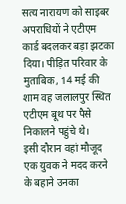सत्य नारायण को साइबर अपराधियों ने एटीएम कार्ड बदलकर बड़ा झटका दिया। पीड़ित परिवार के मुताबिक, 14 मई की शाम वह जलालपुर स्थित एटीएम बूथ पर पैसे निकालने पहुंचे थे।
इसी दौरान वहां मौजूद एक युवक ने मदद करने के बहाने उनका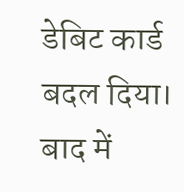डेबिट कार्ड बदल दिया। बाद में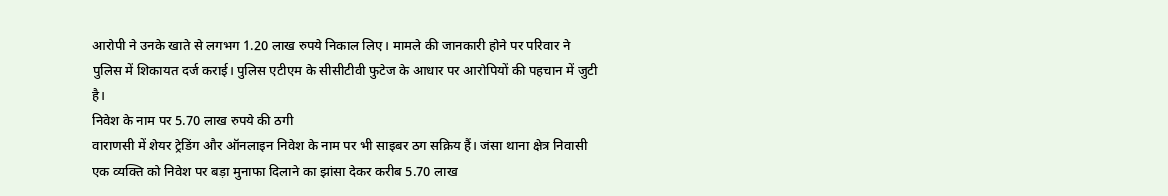आरोपी ने उनके खाते से लगभग 1.20 लाख रुपये निकाल लिए। मामले की जानकारी होने पर परिवार ने पुलिस में शिकायत दर्ज कराई। पुलिस एटीएम के सीसीटीवी फुटेज के आधार पर आरोपियों की पहचान में जुटी है।
निवेश के नाम पर 5.70 लाख रुपये की ठगी
वाराणसी में शेयर ट्रेडिंग और ऑनलाइन निवेश के नाम पर भी साइबर ठग सक्रिय हैं। जंसा थाना क्षेत्र निवासी एक व्यक्ति को निवेश पर बड़ा मुनाफा दिलाने का झांसा देकर करीब 5.70 लाख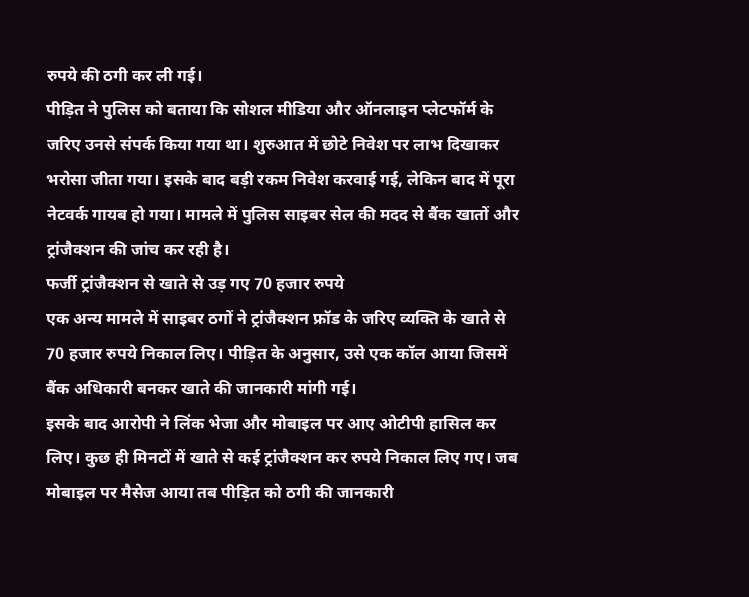रुपये की ठगी कर ली गई।
पीड़ित ने पुलिस को बताया कि सोशल मीडिया और ऑनलाइन प्लेटफॉर्म के जरिए उनसे संपर्क किया गया था। शुरुआत में छोटे निवेश पर लाभ दिखाकर भरोसा जीता गया। इसके बाद बड़ी रकम निवेश करवाई गई, लेकिन बाद में पूरा नेटवर्क गायब हो गया। मामले में पुलिस साइबर सेल की मदद से बैंक खातों और ट्रांजैक्शन की जांच कर रही है।
फर्जी ट्रांजैक्शन से खाते से उड़ गए 70 हजार रुपये
एक अन्य मामले में साइबर ठगों ने ट्रांजैक्शन फ्रॉड के जरिए व्यक्ति के खाते से 70 हजार रुपये निकाल लिए। पीड़ित के अनुसार, उसे एक कॉल आया जिसमें बैंक अधिकारी बनकर खाते की जानकारी मांगी गई।
इसके बाद आरोपी ने लिंक भेजा और मोबाइल पर आए ओटीपी हासिल कर लिए। कुछ ही मिनटों में खाते से कई ट्रांजैक्शन कर रुपये निकाल लिए गए। जब मोबाइल पर मैसेज आया तब पीड़ित को ठगी की जानकारी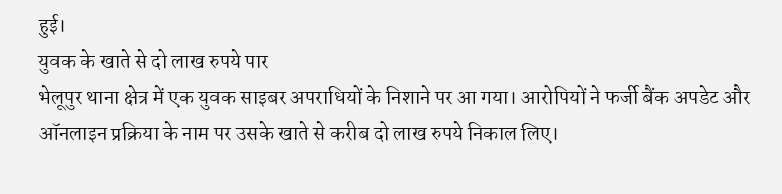हुई।
युवक के खाते से दो लाख रुपये पार
भेलूपुर थाना क्षेत्र में एक युवक साइबर अपराधियों के निशाने पर आ गया। आरोपियों ने फर्जी बैंक अपडेट और ऑनलाइन प्रक्रिया के नाम पर उसके खाते से करीब दो लाख रुपये निकाल लिए।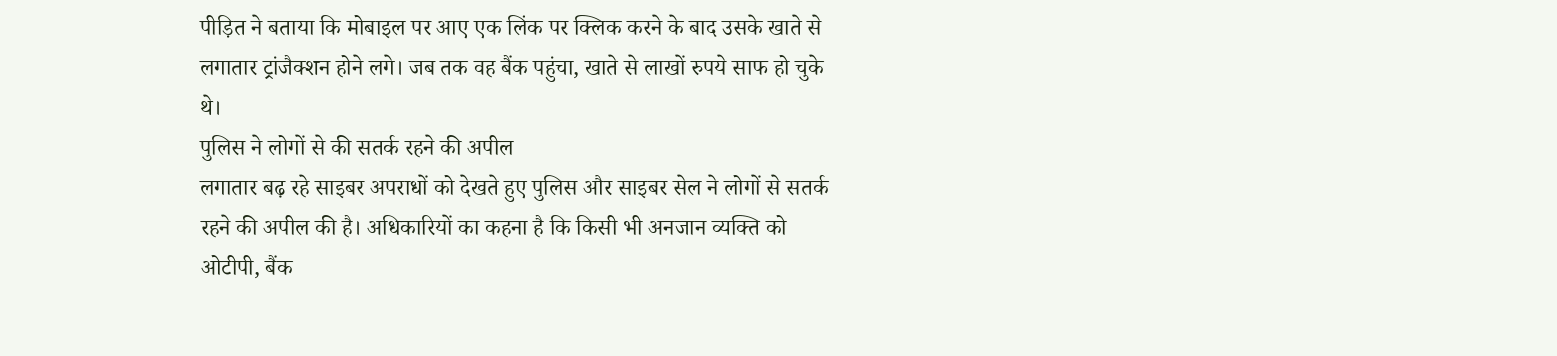पीड़ित ने बताया कि मोबाइल पर आए एक लिंक पर क्लिक करने के बाद उसके खाते से लगातार ट्रांजैक्शन होने लगे। जब तक वह बैंक पहुंचा, खाते से लाखों रुपये साफ हो चुके थे।
पुलिस ने लोगों से की सतर्क रहने की अपील
लगातार बढ़ रहे साइबर अपराधों को देखते हुए पुलिस और साइबर सेल ने लोगों से सतर्क रहने की अपील की है। अधिकारियों का कहना है कि किसी भी अनजान व्यक्ति को ओटीपी, बैंक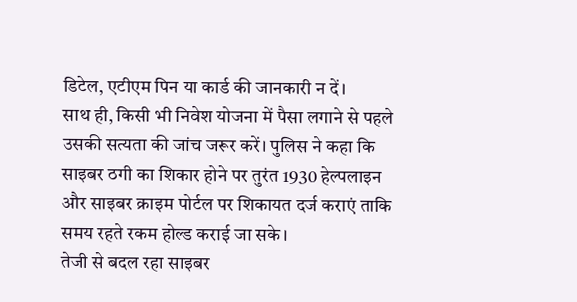डिटेल, एटीएम पिन या कार्ड की जानकारी न दें।
साथ ही, किसी भी निवेश योजना में पैसा लगाने से पहले उसकी सत्यता की जांच जरूर करें। पुलिस ने कहा कि साइबर ठगी का शिकार होने पर तुरंत 1930 हेल्पलाइन और साइबर क्राइम पोर्टल पर शिकायत दर्ज कराएं ताकि समय रहते रकम होल्ड कराई जा सके।
तेजी से बदल रहा साइबर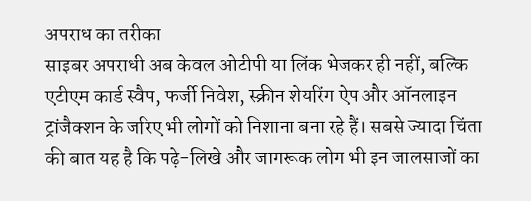अपराध का तरीका
साइबर अपराधी अब केवल ओटीपी या लिंक भेजकर ही नहीं, बल्कि एटीएम कार्ड स्वैप, फर्जी निवेश, स्क्रीन शेयरिंग ऐप और ऑनलाइन ट्रांजैक्शन के जरिए भी लोगों को निशाना बना रहे हैं। सबसे ज्यादा चिंता की बात यह है कि पढ़े-लिखे और जागरूक लोग भी इन जालसाजों का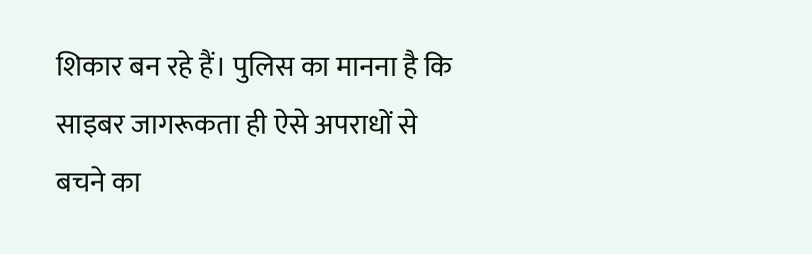शिकार बन रहे हैं। पुलिस का मानना है कि साइबर जागरूकता ही ऐसे अपराधों से बचने का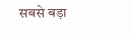सबसे बड़ा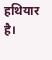हथियार है।